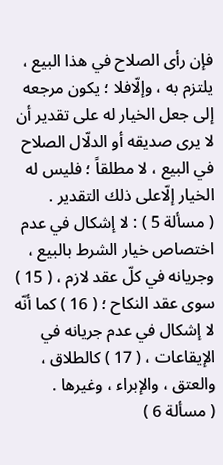فإن رأى الصلاح في هذا البيع ، يلتزم به ، وإلّافلا ؛ يكون مرجعه إلى جعل الخيار له على تقدير أن لا يرى صديقه أو الدلّال الصلاح في البيع ، لا مطلقاً ؛ فليس له الخيار إلّاعلى ذلك التقدير .
( مسألة 5 ) : لا إشكال في عدم اختصاص خيار الشرط بالبيع ، وجريانه في كلّ عقد لازم ، ( 15 ) سوى عقد النكاح ؛ ( 16 ) كما أنّه لا إشكال في عدم جريانه في الإيقاعات ، ( 17 ) كالطلاق ، والعتق ، والإبراء ، وغيرها .
( مسألة 6 )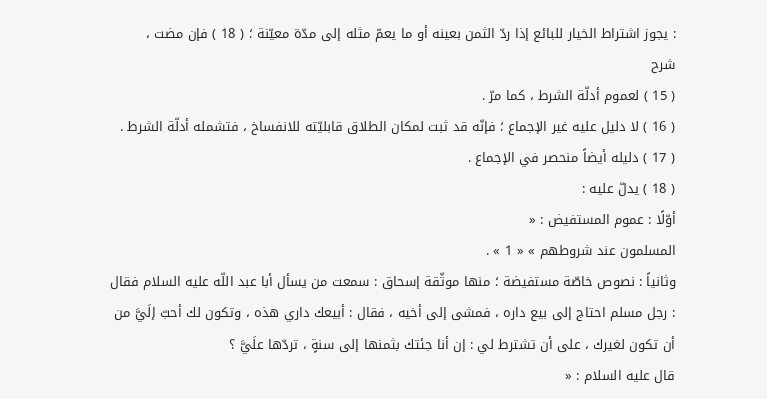: يجوز اشتراط الخيار للبائع إذا ردّ الثمن بعينه أو ما يعمّ مثله إلى مدّة معيّنة ؛ ( 18 ) فإن مضت ،
شرح
( 15 ) لعموم أدلّة الشرط ، كما مرّ .
( 16 ) لا دليل عليه غير الإجماع ؛ فإنّه قد ثبت لمكان الطلاق قابليّته للانفساخ ، فتشمله أدلّة الشرط .
( 17 ) دليله أيضاً منحصر في الإجماع .
( 18 ) يدلّ عليه :
أوّلًا : عموم المستفيض : «
المسلمون عند شروطهم » « 1 » .
وثانياً : نصوص خاصّة مستفيضة ؛ منها موثّقة إسحاق : سمعت من يسأل أبا عبد اللّه عليه السلام فقال : رجل مسلم احتاج إلى بيع داره ، فمشى إلى أخيه ، فقال : أبيعك داري هذه ، وتكون لك أحبّ إلَيَّ من أن تكون لغيرك ، على أن تشترط لي : إن أنا جئتك بثمنها إلى سنةٍ ، تردّها علَيَّ ؟
قال عليه السلام : «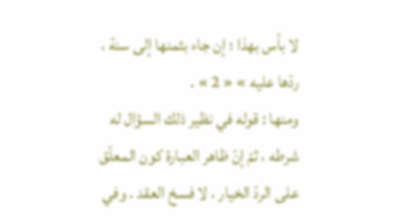لا بأس بهذا ؛ إن جاء بثمنها إلى سنة ، ردّها عليه » « 2 » .
ومنها : قوله في نظير ذلك السؤال له شرطه ، ثمّ إنّ ظاهر العبارة كون المعلّق على الردّ الخيار ، لا فسخ العقد . وفي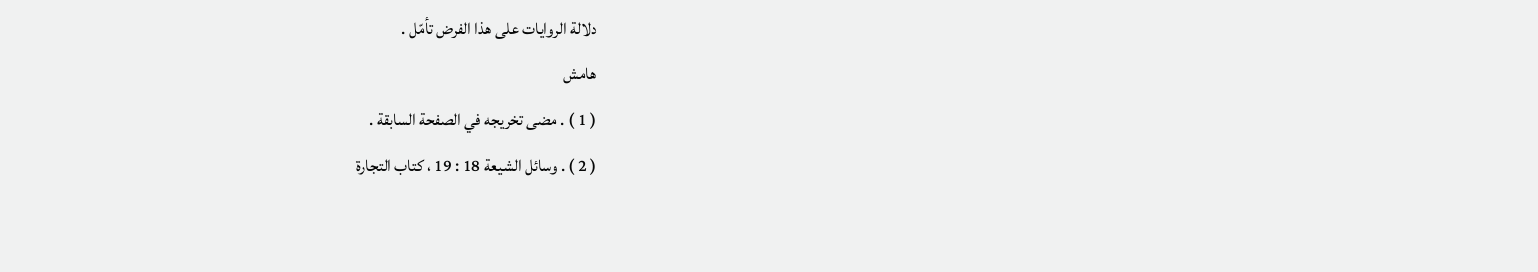دلالة الروايات على هذا الفرض تأمّل .
هامش
( 1 ) . مضى تخريجه في الصفحة السابقة .
( 2 ) . وسائل الشيعة 18 : 19 ، كتاب التجارة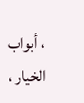، أبواب الخيار ،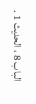الباب 8 ، الحديث 1 .